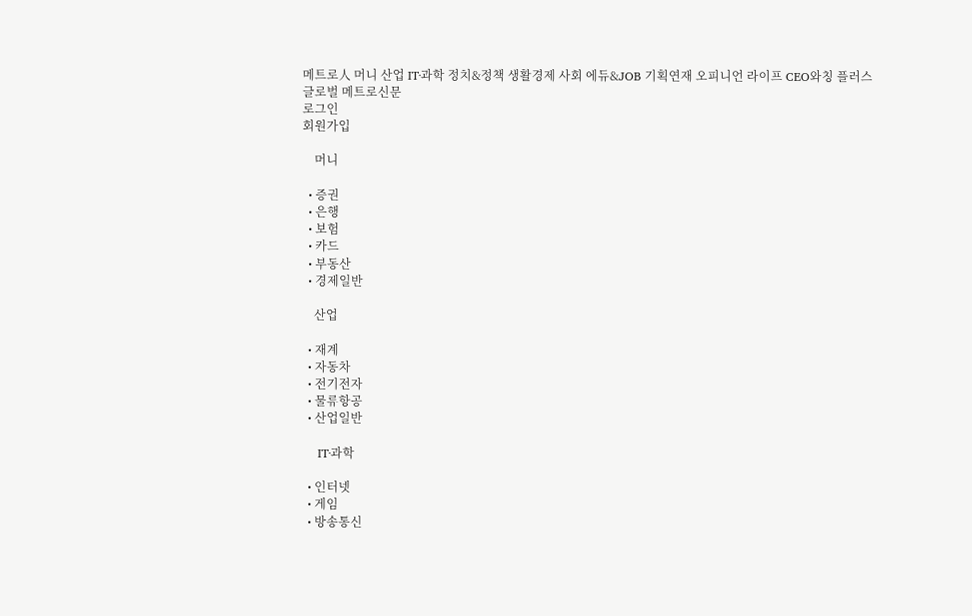메트로人 머니 산업 IT·과학 정치&정책 생활경제 사회 에듀&JOB 기획연재 오피니언 라이프 CEO와칭 플러스
글로벌 메트로신문
로그인
회원가입

    머니

  • 증권
  • 은행
  • 보험
  • 카드
  • 부동산
  • 경제일반

    산업

  • 재계
  • 자동차
  • 전기전자
  • 물류항공
  • 산업일반

    IT·과학

  • 인터넷
  • 게임
  • 방송통신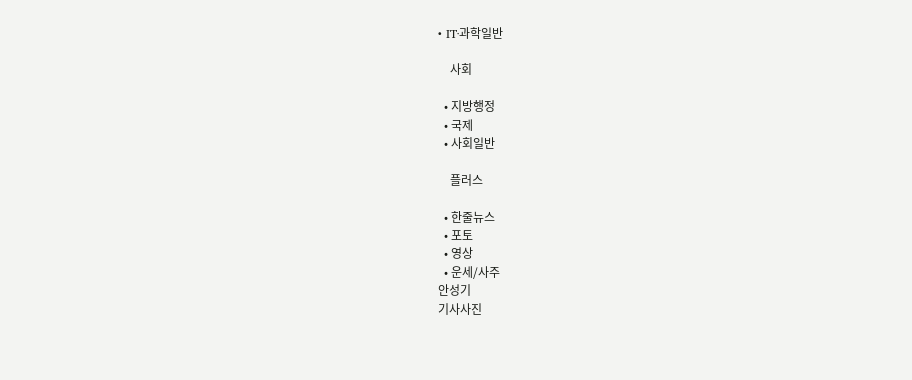• IT·과학일반

    사회

  • 지방행정
  • 국제
  • 사회일반

    플러스

  • 한줄뉴스
  • 포토
  • 영상
  • 운세/사주
안성기
기사사진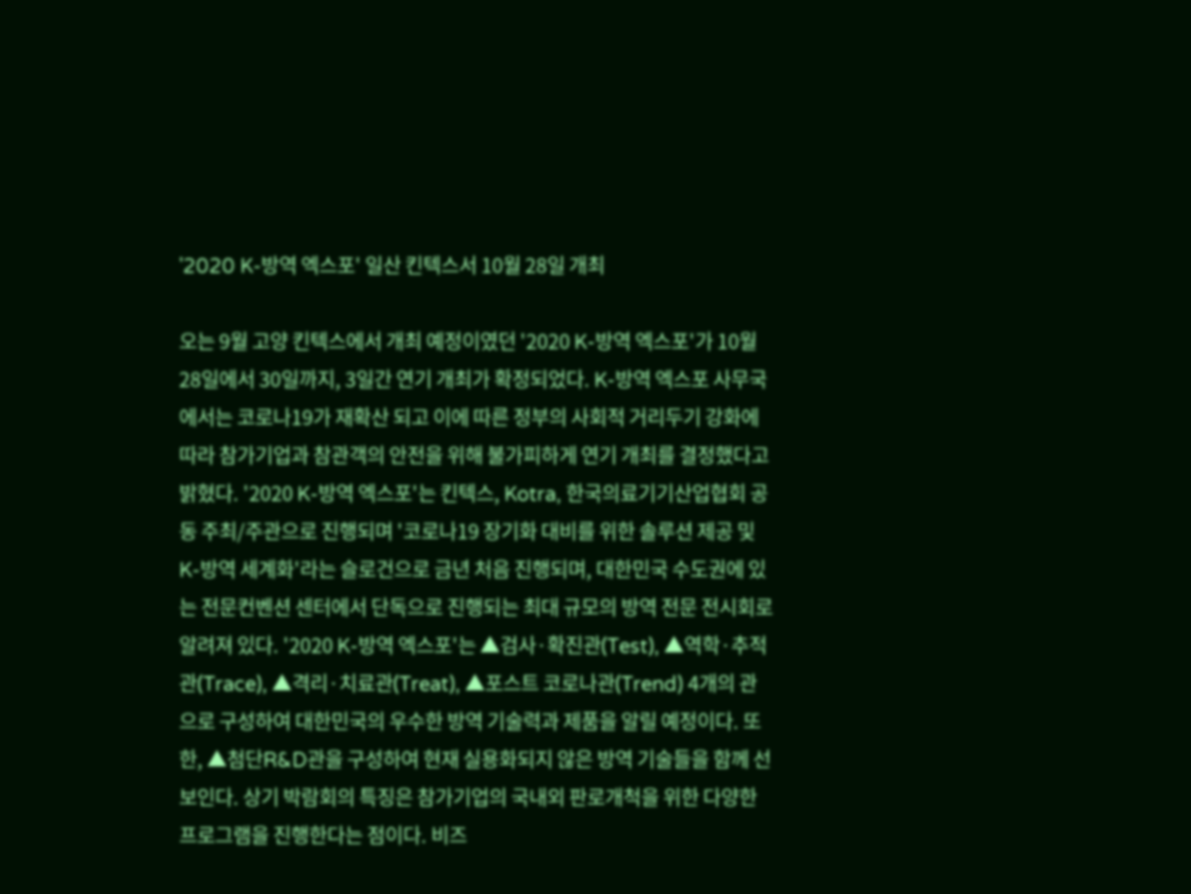'2020 K-방역 엑스포' 일산 킨텍스서 10월 28일 개최

오는 9월 고양 킨텍스에서 개최 예정이였던 '2020 K-방역 엑스포'가 10월 28일에서 30일까지, 3일간 연기 개최가 확정되었다. K-방역 엑스포 사무국에서는 코로나19가 재확산 되고 이에 따른 정부의 사회적 거리두기 강화에 따라 참가기업과 참관객의 안전을 위해 불가피하게 연기 개최를 결정했다고 밝혔다. '2020 K-방역 엑스포'는 킨텍스, Kotra, 한국의료기기산업협회 공동 주최/주관으로 진행되며 '코로나19 장기화 대비를 위한 솔루션 제공 및 K-방역 세계화'라는 슬로건으로 금년 처음 진행되며, 대한민국 수도권에 있는 전문컨벤션 센터에서 단독으로 진행되는 최대 규모의 방역 전문 전시회로 알려져 있다. '2020 K-방역 엑스포'는 ▲검사·확진관(Test), ▲역학·추적관(Trace), ▲격리·치료관(Treat), ▲포스트 코로나관(Trend) 4개의 관으로 구성하여 대한민국의 우수한 방역 기술력과 제품을 알릴 예정이다. 또한, ▲첨단R&D관을 구성하여 현재 실용화되지 않은 방역 기술들을 함께 선보인다. 상기 박람회의 특징은 참가기업의 국내외 판로개척을 위한 다양한 프로그램을 진행한다는 점이다. 비즈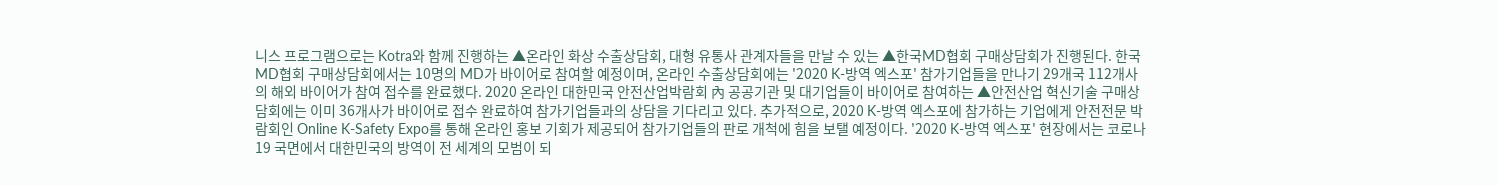니스 프로그램으로는 Kotra와 함께 진행하는 ▲온라인 화상 수출상담회, 대형 유통사 관계자들을 만날 수 있는 ▲한국MD협회 구매상담회가 진행된다. 한국MD협회 구매상담회에서는 10명의 MD가 바이어로 참여할 예정이며, 온라인 수출상담회에는 '2020 K-방역 엑스포' 참가기업들을 만나기 29개국 112개사의 해외 바이어가 참여 접수를 완료했다. 2020 온라인 대한민국 안전산업박람회 內 공공기관 및 대기업들이 바이어로 참여하는 ▲안전산업 혁신기술 구매상담회에는 이미 36개사가 바이어로 접수 완료하여 참가기업들과의 상담을 기다리고 있다. 추가적으로, 2020 K-방역 엑스포에 참가하는 기업에게 안전전문 박람회인 Online K-Safety Expo를 통해 온라인 홍보 기회가 제공되어 참가기업들의 판로 개척에 힘을 보탤 예정이다. '2020 K-방역 엑스포' 현장에서는 코로나19 국면에서 대한민국의 방역이 전 세계의 모범이 되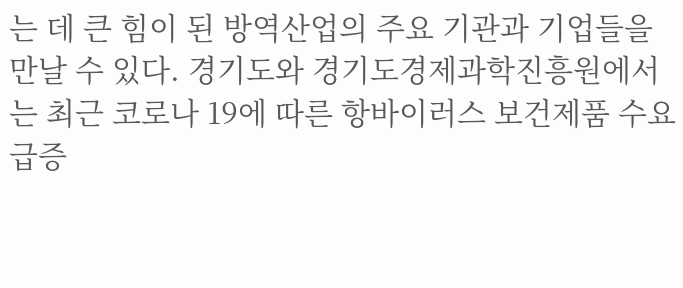는 데 큰 힘이 된 방역산업의 주요 기관과 기업들을 만날 수 있다. 경기도와 경기도경제과학진흥원에서는 최근 코로나 19에 따른 항바이러스 보건제품 수요 급증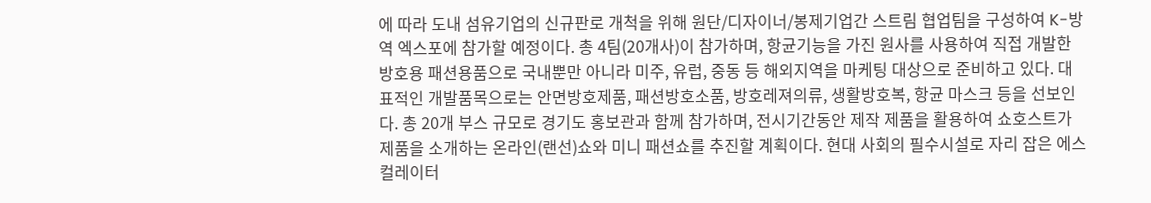에 따라 도내 섬유기업의 신규판로 개척을 위해 원단/디자이너/봉제기업간 스트림 협업팀을 구성하여 K-방역 엑스포에 참가할 예정이다. 총 4팀(20개사)이 참가하며, 항균기능을 가진 원사를 사용하여 직접 개발한 방호용 패션용품으로 국내뿐만 아니라 미주, 유럽, 중동 등 해외지역을 마케팅 대상으로 준비하고 있다. 대표적인 개발품목으로는 안면방호제품, 패션방호소품, 방호레져의류, 생활방호복, 항균 마스크 등을 선보인다. 총 20개 부스 규모로 경기도 홍보관과 함께 참가하며, 전시기간동안 제작 제품을 활용하여 쇼호스트가 제품을 소개하는 온라인(랜선)쇼와 미니 패션쇼를 추진할 계획이다. 현대 사회의 필수시설로 자리 잡은 에스컬레이터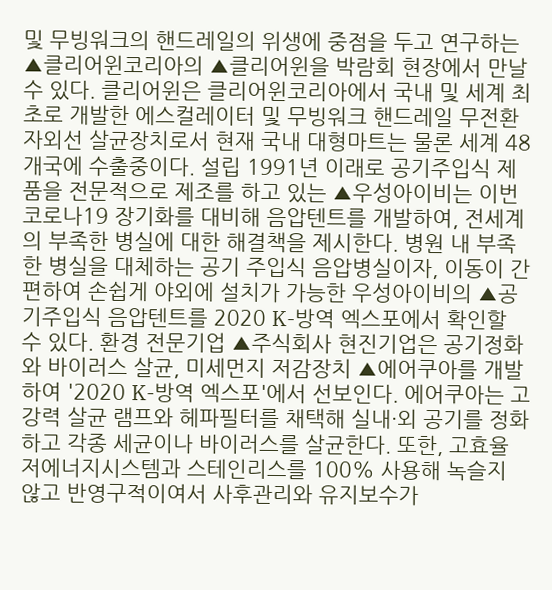및 무빙워크의 핸드레일의 위생에 중점을 두고 연구하는 ▲클리어윈코리아의 ▲클리어윈을 박람회 현장에서 만날 수 있다. 클리어윈은 클리어윈코리아에서 국내 및 세계 최초로 개발한 에스컬레이터 및 무빙워크 핸드레일 무전환 자외선 살균장치로서 현재 국내 대형마트는 물론 세계 48개국에 수출중이다. 설립 1991년 이래로 공기주입식 제품을 전문적으로 제조를 하고 있는 ▲우성아이비는 이번 코로나19 장기화를 대비해 음압텐트를 개발하여, 전세계의 부족한 병실에 대한 해결책을 제시한다. 병원 내 부족한 병실을 대체하는 공기 주입식 음압병실이자, 이동이 간편하여 손쉽게 야외에 설치가 가능한 우성아이비의 ▲공기주입식 음압텐트를 2020 K-방역 엑스포에서 확인할 수 있다. 환경 전문기업 ▲주식회사 현진기업은 공기정화와 바이러스 살균, 미세먼지 저감장치 ▲에어쿠아를 개발하여 '2020 K-방역 엑스포'에서 선보인다. 에어쿠아는 고강력 살균 램프와 헤파필터를 채택해 실내·외 공기를 정화하고 각종 세균이나 바이러스를 살균한다. 또한, 고효율 저에너지시스템과 스테인리스를 100% 사용해 녹슬지 않고 반영구적이여서 사후관리와 유지보수가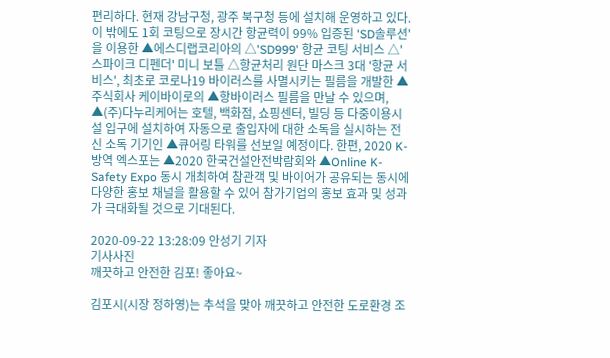편리하다. 현재 강남구청, 광주 북구청 등에 설치해 운영하고 있다. 이 밖에도 1회 코팅으로 장시간 항균력이 99% 입증된 'SD솔루션'을 이용한 ▲에스디랩코리아의 △'SD999' 항균 코팅 서비스 △'스파이크 디펜더' 미니 보틀 △항균처리 원단 마스크 3대 '항균 서비스', 최초로 코로나19 바이러스를 사멸시키는 필름을 개발한 ▲주식회사 케이바이로의 ▲항바이러스 필름을 만날 수 있으며, ▲(주)다누리케어는 호텔, 백화점, 쇼핑센터, 빌딩 등 다중이용시설 입구에 설치하여 자동으로 출입자에 대한 소독을 실시하는 전신 소독 기기인 ▲큐어링 타워를 선보일 예정이다. 한편, 2020 K-방역 엑스포는 ▲2020 한국건설안전박람회와 ▲Online K-Safety Expo 동시 개최하여 참관객 및 바이어가 공유되는 동시에 다양한 홍보 채널을 활용할 수 있어 참가기업의 홍보 효과 및 성과가 극대화될 것으로 기대된다.

2020-09-22 13:28:09 안성기 기자
기사사진
깨끗하고 안전한 김포! 좋아요~

김포시(시장 정하영)는 추석을 맞아 깨끗하고 안전한 도로환경 조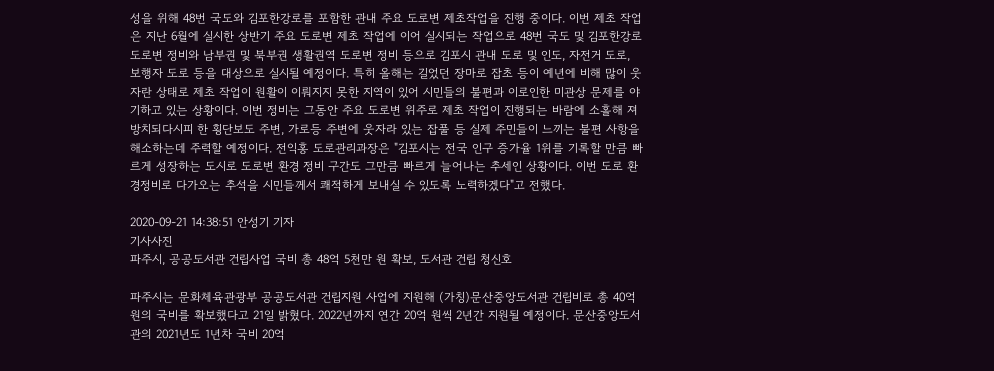성을 위해 48번 국도와 김포한강로를 포함한 관내 주요 도로변 제초작업을 진행 중이다. 이번 제초 작업은 지난 6월에 실시한 상반기 주요 도로변 제초 작업에 이어 실시되는 작업으로 48번 국도 및 김포한강로 도로변 정비와 남부권 및 북부권 생활권역 도로변 정비 등으로 김포시 관내 도로 및 인도, 자전거 도로, 보행자 도로 등을 대상으로 실시될 예정이다. 특히 올해는 길었던 장마로 잡초 등이 예년에 비해 많이 웃자란 상태로 제초 작업이 원활이 이뤄지지 못한 지역이 있어 시민들의 불편과 이로인한 미관상 문제를 야기하고 있는 상황이다. 이번 정비는 그동안 주요 도로변 위주로 제초 작업이 진행되는 바람에 소홀해 져 방치되다시피 한 횡단보도 주변, 가로등 주변에 웃자라 있는 잡풀 등 실제 주민들이 느끼는 불편 사항을 해소하는데 주력할 예정이다. 전익홍 도로관리과장은 "김포시는 전국 인구 증가율 1위를 기록할 만큼 빠르게 성장하는 도시로 도로변 환경 정비 구간도 그만큼 빠르게 늘어나는 추세인 상황이다. 이번 도로 환경정비로 다가오는 추석을 시민들께서 쾌적하게 보내실 수 있도록 노력하겠다"고 전했다.

2020-09-21 14:38:51 안성기 기자
기사사진
파주시, 공공도서관 건립사업 국비 총 48억 5천만 원 확보, 도서관 건립 청신호

파주시는 문화체육관광부 공공도서관 건립지원 사업에 지원해 (가칭)문산중앙도서관 건립비로 총 40억 원의 국비를 확보했다고 21일 밝혔다. 2022년까지 연간 20억 원씩 2년간 지원될 예정이다. 문산중앙도서관의 2021년도 1년차 국비 20억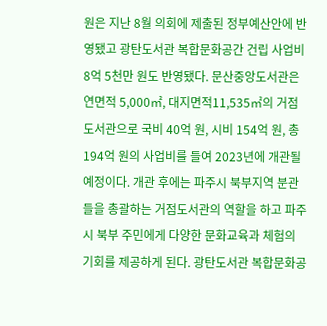원은 지난 8월 의회에 제출된 정부예산안에 반영됐고 광탄도서관 복합문화공간 건립 사업비 8억 5천만 원도 반영됐다. 문산중앙도서관은 연면적 5,000㎡, 대지면적11,535㎡의 거점도서관으로 국비 40억 원, 시비 154억 원, 총 194억 원의 사업비를 들여 2023년에 개관될 예정이다. 개관 후에는 파주시 북부지역 분관들을 총괄하는 거점도서관의 역할을 하고 파주시 북부 주민에게 다양한 문화교육과 체험의 기회를 제공하게 된다. 광탄도서관 복합문화공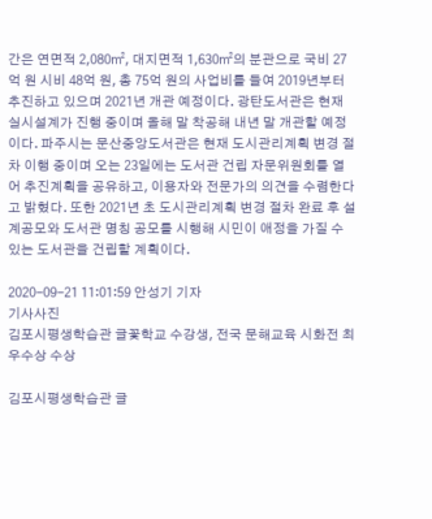간은 연면적 2,080㎡, 대지면적 1,630㎡의 분관으로 국비 27억 원 시비 48억 원, 총 75억 원의 사업비를 들여 2019년부터 추진하고 있으며 2021년 개관 예정이다. 광탄도서관은 현재 실시설계가 진행 중이며 올해 말 착공해 내년 말 개관할 예정이다. 파주시는 문산중앙도서관은 현재 도시관리계획 변경 절차 이행 중이며 오는 23일에는 도서관 건립 자문위원회를 열어 추진계획을 공유하고, 이용자와 전문가의 의견을 수렴한다고 밝혔다. 또한 2021년 초 도시관리계획 변경 절차 완료 후 설계공모와 도서관 명칭 공모를 시행해 시민이 애정을 가질 수 있는 도서관을 건립할 계획이다.

2020-09-21 11:01:59 안성기 기자
기사사진
김포시평생학습관 글꽃학교 수강생, 전국 문해교육 시화전 최우수상 수상

김포시평생학습관 글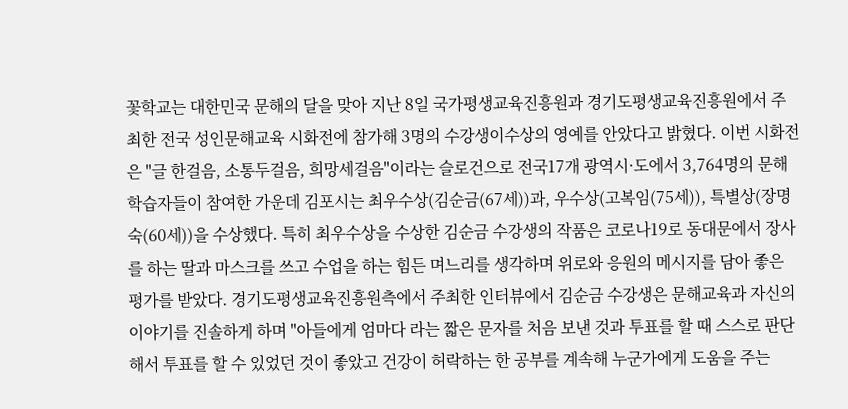꽃학교는 대한민국 문해의 달을 맞아 지난 8일 국가평생교육진흥원과 경기도평생교육진흥원에서 주최한 전국 성인문해교육 시화전에 참가해 3명의 수강생이수상의 영예를 안았다고 밝혔다. 이번 시화전은 "글 한걸음, 소통두걸음, 희망세걸음"이라는 슬로건으로 전국17개 광역시·도에서 3,764명의 문해 학습자들이 참여한 가운데 김포시는 최우수상(김순금(67세))과, 우수상(고복임(75세)), 특별상(장명숙(60세))을 수상했다. 특히 최우수상을 수상한 김순금 수강생의 작품은 코로나19로 동대문에서 장사를 하는 딸과 마스크를 쓰고 수업을 하는 힘든 며느리를 생각하며 위로와 응원의 메시지를 담아 좋은 평가를 받았다. 경기도평생교육진흥원측에서 주최한 인터뷰에서 김순금 수강생은 문해교육과 자신의 이야기를 진솔하게 하며 "아들에게 엄마다 라는 짧은 문자를 처음 보낸 것과 투표를 할 때 스스로 판단해서 투표를 할 수 있었던 것이 좋았고 건강이 허락하는 한 공부를 계속해 누군가에게 도움을 주는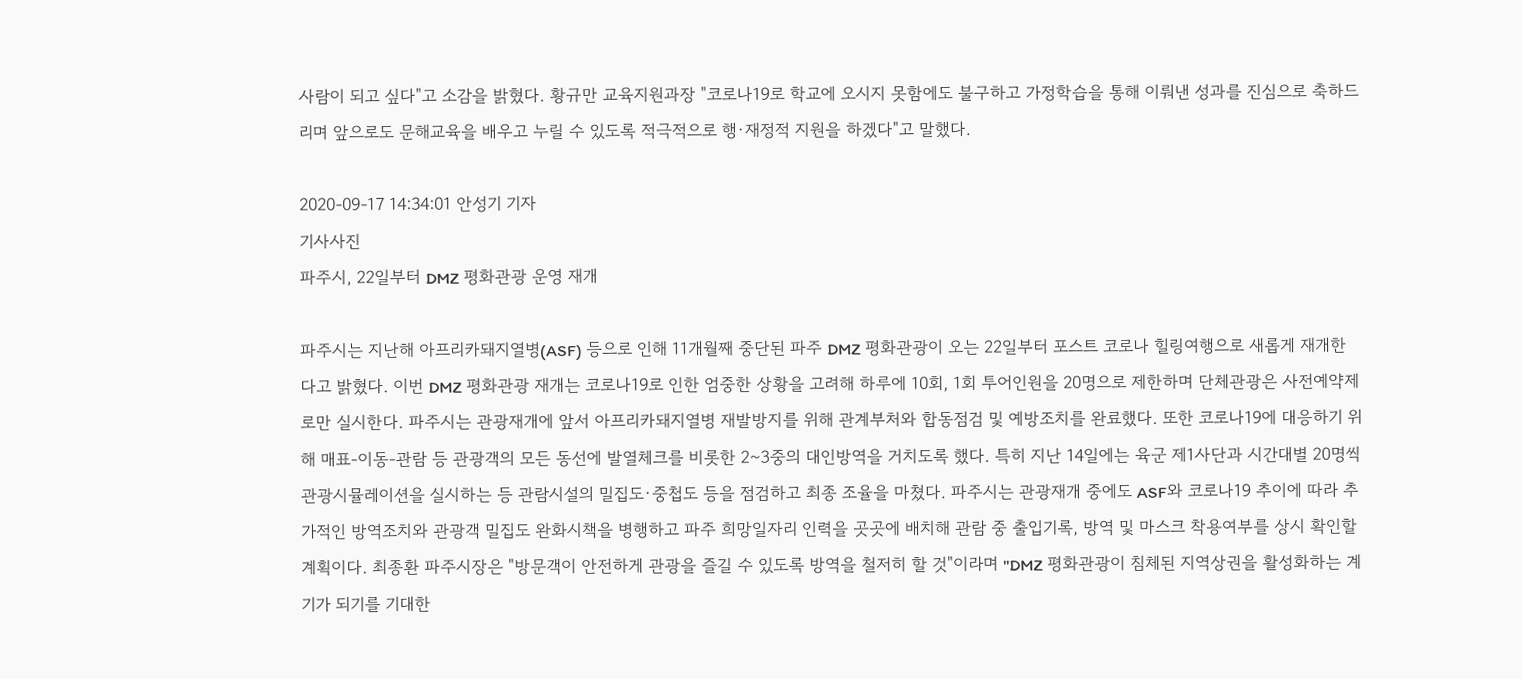사람이 되고 싶다"고 소감을 밝혔다. 황규만 교육지원과장 "코로나19로 학교에 오시지 못함에도 불구하고 가정학습을 통해 이뤄낸 성과를 진심으로 축하드리며 앞으로도 문해교육을 배우고 누릴 수 있도록 적극적으로 행·재정적 지원을 하겠다"고 말했다.

2020-09-17 14:34:01 안성기 기자
기사사진
파주시, 22일부터 DMZ 평화관광 운영 재개

파주시는 지난해 아프리카돼지열병(ASF) 등으로 인해 11개월째 중단된 파주 DMZ 평화관광이 오는 22일부터 포스트 코로나 힐링여행으로 새롭게 재개한다고 밝혔다. 이번 DMZ 평화관광 재개는 코로나19로 인한 엄중한 상황을 고려해 하루에 10회, 1회 투어인원을 20명으로 제한하며 단체관광은 사전예약제로만 실시한다. 파주시는 관광재개에 앞서 아프리카돼지열병 재발방지를 위해 관계부처와 합동점검 및 예방조치를 완료했다. 또한 코로나19에 대응하기 위해 매표-이동-관람 등 관광객의 모든 동선에 발열체크를 비롯한 2~3중의 대인방역을 거치도록 했다. 특히 지난 14일에는 육군 제1사단과 시간대별 20명씩 관광시뮬레이션을 실시하는 등 관람시설의 밀집도·중첩도 등을 점검하고 최종 조율을 마쳤다. 파주시는 관광재개 중에도 ASF와 코로나19 추이에 따라 추가적인 방역조치와 관광객 밀집도 완화시책을 병행하고 파주 희망일자리 인력을 곳곳에 배치해 관람 중 출입기록, 방역 및 마스크 착용여부를 상시 확인할 계획이다. 최종환 파주시장은 "방문객이 안전하게 관광을 즐길 수 있도록 방역을 철저히 할 것"이라며 "DMZ 평화관광이 침체된 지역상권을 활성화하는 계기가 되기를 기대한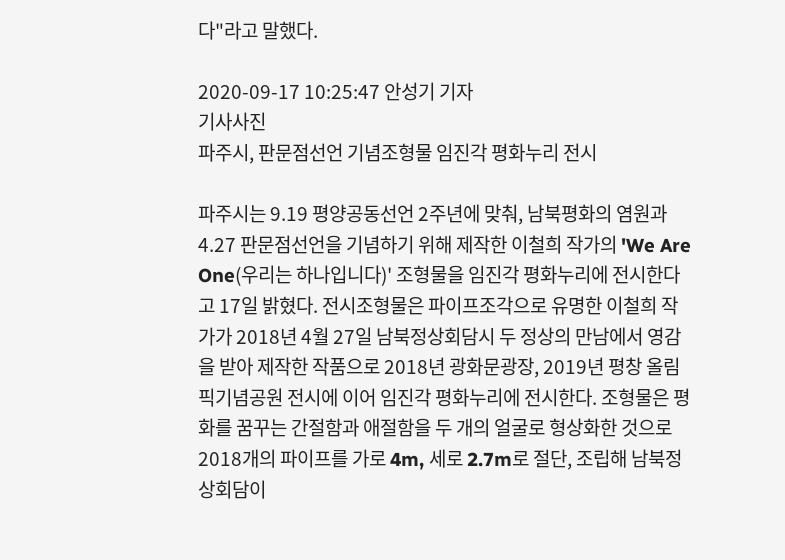다"라고 말했다.

2020-09-17 10:25:47 안성기 기자
기사사진
파주시, 판문점선언 기념조형물 임진각 평화누리 전시

파주시는 9.19 평양공동선언 2주년에 맞춰, 남북평화의 염원과 4.27 판문점선언을 기념하기 위해 제작한 이철희 작가의 'We Are One(우리는 하나입니다)' 조형물을 임진각 평화누리에 전시한다고 17일 밝혔다. 전시조형물은 파이프조각으로 유명한 이철희 작가가 2018년 4월 27일 남북정상회담시 두 정상의 만남에서 영감을 받아 제작한 작품으로 2018년 광화문광장, 2019년 평창 올림픽기념공원 전시에 이어 임진각 평화누리에 전시한다. 조형물은 평화를 꿈꾸는 간절함과 애절함을 두 개의 얼굴로 형상화한 것으로 2018개의 파이프를 가로 4m, 세로 2.7m로 절단, 조립해 남북정상회담이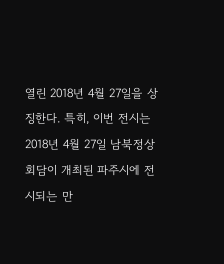열린 2018년 4월 27일을 상징한다. 특히, 이번 전시는 2018년 4월 27일 남북정상회담이 개최된 파주시에 전시되는 만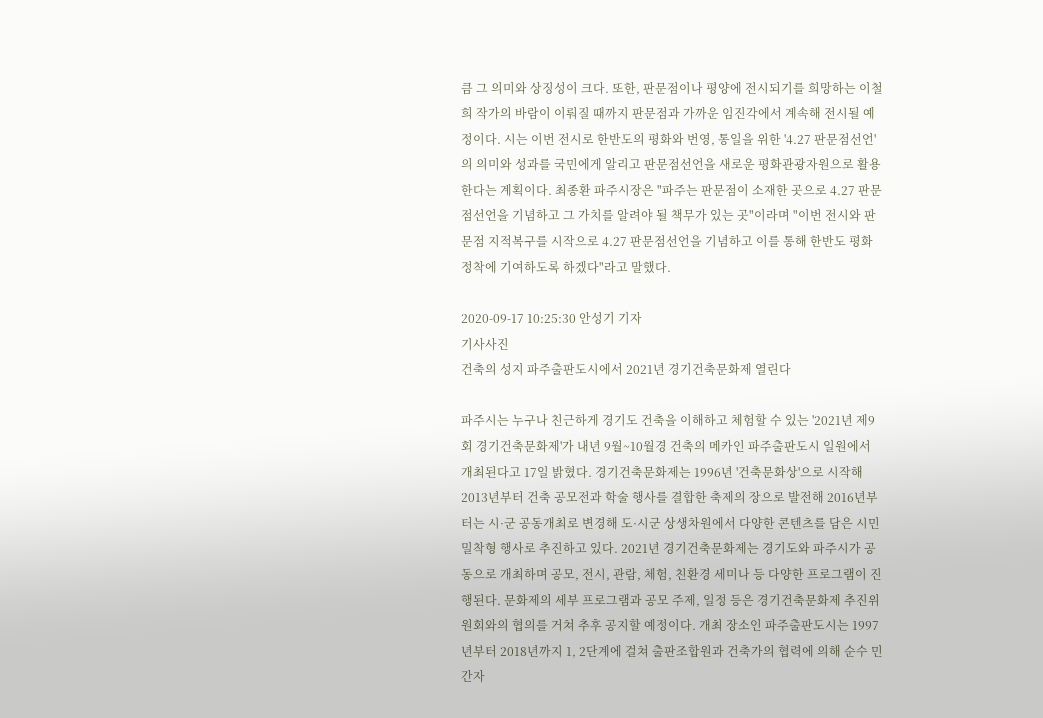큼 그 의미와 상징성이 크다. 또한, 판문점이나 평양에 전시되기를 희망하는 이철희 작가의 바람이 이뤄질 때까지 판문점과 가까운 임진각에서 계속해 전시될 예정이다. 시는 이번 전시로 한반도의 평화와 번영, 통일을 위한 '4.27 판문점선언'의 의미와 성과를 국민에게 알리고 판문점선언을 새로운 평화관광자원으로 활용한다는 계획이다. 최종환 파주시장은 "파주는 판문점이 소재한 곳으로 4.27 판문점선언을 기념하고 그 가치를 알려야 될 책무가 있는 곳"이라며 "이번 전시와 판문점 지적복구를 시작으로 4.27 판문점선언을 기념하고 이를 통해 한반도 평화정착에 기여하도록 하겠다"라고 말했다.

2020-09-17 10:25:30 안성기 기자
기사사진
건축의 성지 파주출판도시에서 2021년 경기건축문화제 열린다

파주시는 누구나 친근하게 경기도 건축을 이해하고 체험할 수 있는 '2021년 제9회 경기건축문화제'가 내년 9월~10월경 건축의 메카인 파주출판도시 일원에서 개최된다고 17일 밝혔다. 경기건축문화제는 1996년 '건축문화상'으로 시작해 2013년부터 건축 공모전과 학술 행사를 결합한 축제의 장으로 발전해 2016년부터는 시·군 공동개최로 변경해 도·시군 상생차원에서 다양한 콘텐츠를 담은 시민 밀착형 행사로 추진하고 있다. 2021년 경기건축문화제는 경기도와 파주시가 공동으로 개최하며 공모, 전시, 관람, 체험, 친환경 세미나 등 다양한 프로그램이 진행된다. 문화제의 세부 프로그램과 공모 주제, 일정 등은 경기건축문화제 추진위원회와의 협의를 거쳐 추후 공지할 예정이다. 개최 장소인 파주출판도시는 1997년부터 2018년까지 1, 2단계에 걸쳐 출판조합원과 건축가의 협력에 의해 순수 민간자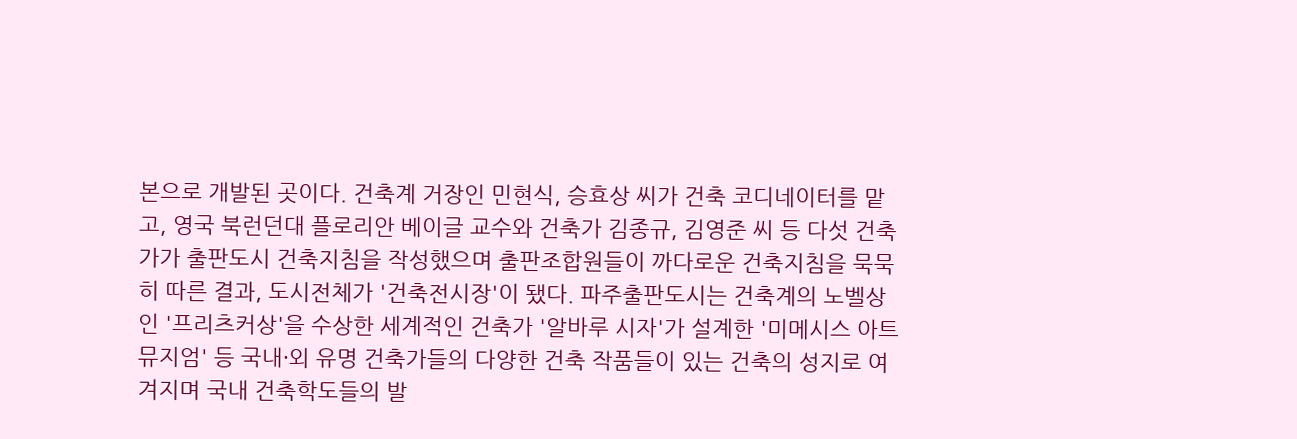본으로 개발된 곳이다. 건축계 거장인 민현식, 승효상 씨가 건축 코디네이터를 맡고, 영국 북런던대 플로리안 베이글 교수와 건축가 김종규, 김영준 씨 등 다섯 건축가가 출판도시 건축지침을 작성했으며 출판조합원들이 까다로운 건축지침을 묵묵히 따른 결과, 도시전체가 '건축전시장'이 됐다. 파주출판도시는 건축계의 노벨상인 '프리츠커상'을 수상한 세계적인 건축가 '알바루 시자'가 설계한 '미메시스 아트뮤지엄' 등 국내·외 유명 건축가들의 다양한 건축 작품들이 있는 건축의 성지로 여겨지며 국내 건축학도들의 발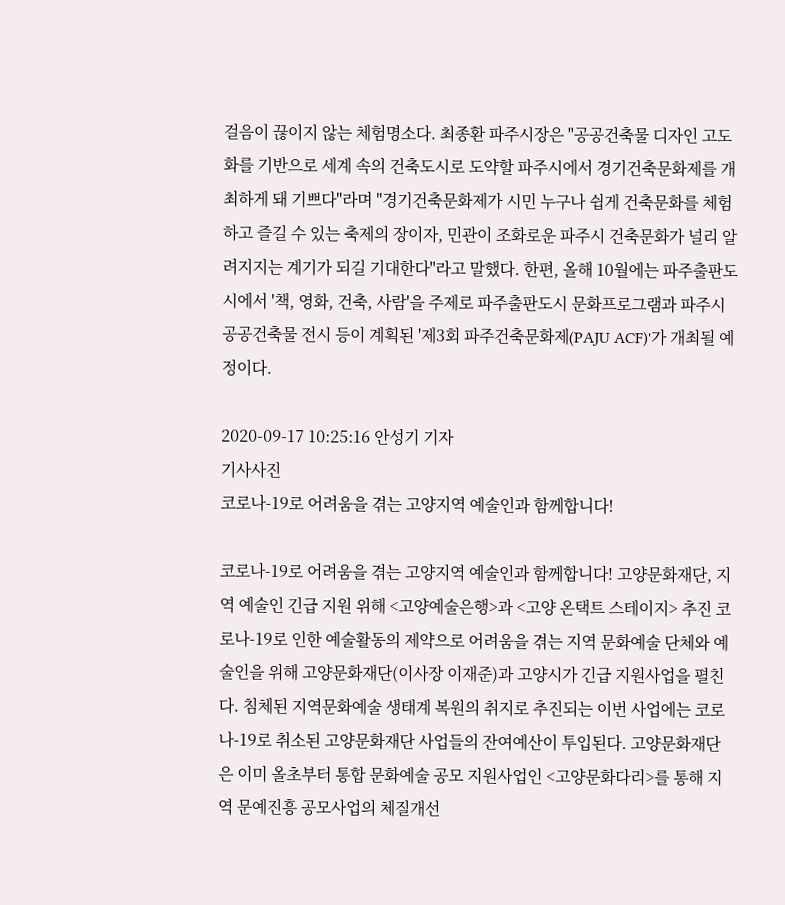걸음이 끊이지 않는 체험명소다. 최종환 파주시장은 "공공건축물 디자인 고도화를 기반으로 세계 속의 건축도시로 도약할 파주시에서 경기건축문화제를 개최하게 돼 기쁘다"라며 "경기건축문화제가 시민 누구나 쉽게 건축문화를 체험하고 즐길 수 있는 축제의 장이자, 민관이 조화로운 파주시 건축문화가 널리 알려지지는 계기가 되길 기대한다"라고 말했다. 한편, 올해 10월에는 파주출판도시에서 '책, 영화, 건축, 사람'을 주제로 파주출판도시 문화프로그램과 파주시 공공건축물 전시 등이 계획된 '제3회 파주건축문화제(PAJU ACF)'가 개최될 예정이다.

2020-09-17 10:25:16 안성기 기자
기사사진
코로나-19로 어려움을 겪는 고양지역 예술인과 함께합니다!

코로나-19로 어려움을 겪는 고양지역 예술인과 함께합니다! 고양문화재단, 지역 예술인 긴급 지원 위해 <고양예술은행>과 <고양 온택트 스테이지> 추진 코로나-19로 인한 예술활동의 제약으로 어려움을 겪는 지역 문화예술 단체와 예술인을 위해 고양문화재단(이사장 이재준)과 고양시가 긴급 지원사업을 펼친다. 침체된 지역문화예술 생태계 복원의 취지로 추진되는 이번 사업에는 코로나-19로 취소된 고양문화재단 사업들의 잔여예산이 투입된다. 고양문화재단은 이미 올초부터 통합 문화예술 공모 지원사업인 <고양문화다리>를 통해 지역 문예진흥 공모사업의 체질개선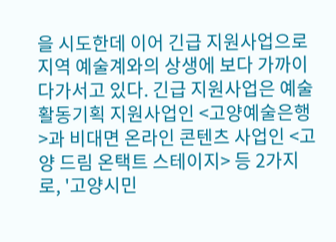을 시도한데 이어 긴급 지원사업으로 지역 예술계와의 상생에 보다 가까이 다가서고 있다. 긴급 지원사업은 예술활동기획 지원사업인 <고양예술은행>과 비대면 온라인 콘텐츠 사업인 <고양 드림 온택트 스테이지> 등 2가지로, '고양시민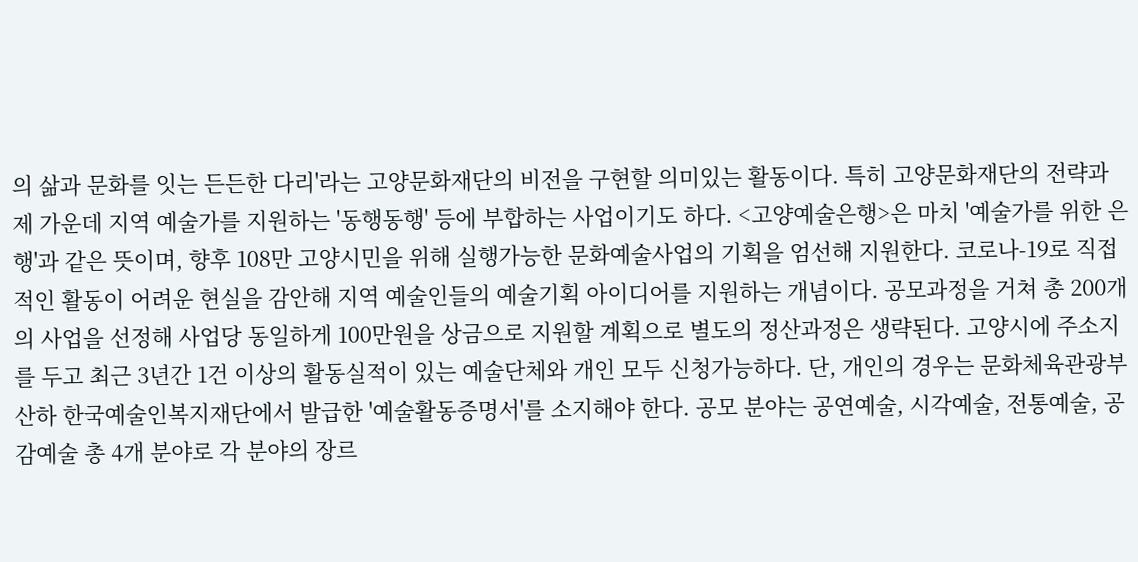의 삶과 문화를 잇는 든든한 다리'라는 고양문화재단의 비전을 구현할 의미있는 활동이다. 특히 고양문화재단의 전략과제 가운데 지역 예술가를 지원하는 '동행동행' 등에 부합하는 사업이기도 하다. <고양예술은행>은 마치 '예술가를 위한 은행'과 같은 뜻이며, 향후 108만 고양시민을 위해 실행가능한 문화예술사업의 기획을 엄선해 지원한다. 코로나-19로 직접적인 활동이 어려운 현실을 감안해 지역 예술인들의 예술기획 아이디어를 지원하는 개념이다. 공모과정을 거쳐 총 200개의 사업을 선정해 사업당 동일하게 100만원을 상금으로 지원할 계획으로 별도의 정산과정은 생략된다. 고양시에 주소지를 두고 최근 3년간 1건 이상의 활동실적이 있는 예술단체와 개인 모두 신청가능하다. 단, 개인의 경우는 문화체육관광부 산하 한국예술인복지재단에서 발급한 '예술활동증명서'를 소지해야 한다. 공모 분야는 공연예술, 시각예술, 전통예술, 공감예술 총 4개 분야로 각 분야의 장르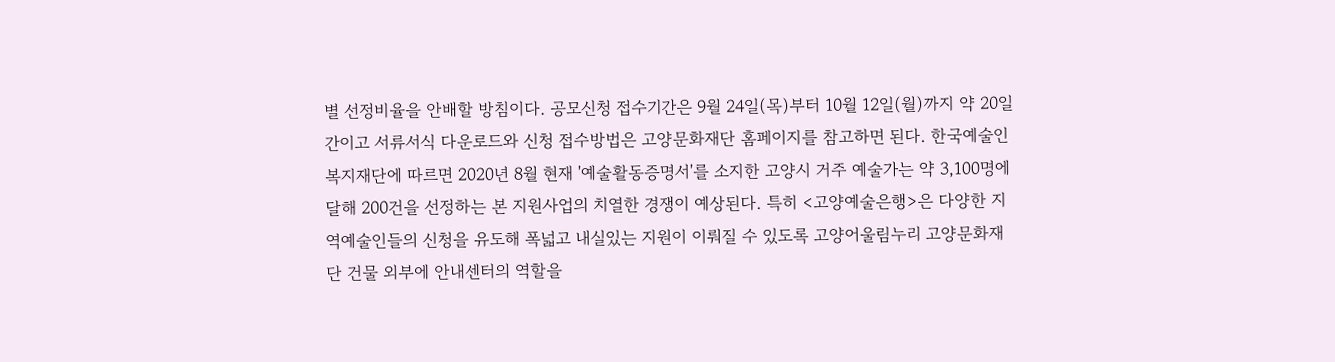별 선정비율을 안배할 방침이다. 공모신청 접수기간은 9월 24일(목)부터 10월 12일(월)까지 약 20일간이고 서류서식 다운로드와 신청 접수방법은 고양문화재단 홈페이지를 참고하면 된다. 한국예술인복지재단에 따르면 2020년 8월 현재 '예술활동증명서'를 소지한 고양시 거주 예술가는 약 3,100명에 달해 200건을 선정하는 본 지원사업의 치열한 경쟁이 예상된다. 특히 <고양예술은행>은 다양한 지역예술인들의 신청을 유도해 폭넓고 내실있는 지원이 이뤄질 수 있도록 고양어울림누리 고양문화재단 건물 외부에 안내센터의 역할을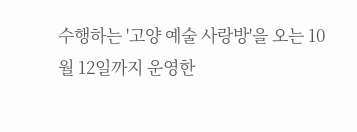수행하는 '고양 예술 사랑방'을 오는 10월 12일까지 운영한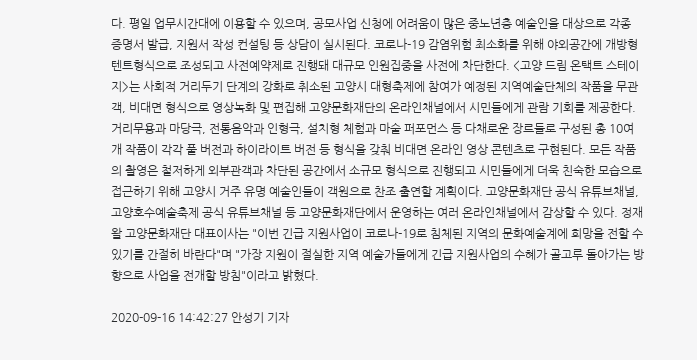다. 평일 업무시간대에 이용할 수 있으며, 공모사업 신청에 어려움이 많은 중노년층 예술인을 대상으로 각종 증명서 발급, 지원서 작성 컨설팅 등 상담이 실시된다. 코로나-19 감염위험 최소화를 위해 야외공간에 개방형 텐트형식으로 조성되고 사전예약제로 진행돼 대규모 인원집중을 사전에 차단한다. <고양 드림 온택트 스테이지>는 사회적 거리두기 단계의 강화로 취소된 고양시 대형축제에 참여가 예정된 지역예술단체의 작품을 무관객, 비대면 형식으로 영상녹화 및 편집해 고양문화재단의 온라인채널에서 시민들에게 관람 기회를 제공한다. 거리무용과 마당극, 전통음악과 인형극, 설치형 체험과 마술 퍼포먼스 등 다채로운 장르들로 구성된 총 10여개 작품이 각각 풀 버전과 하이라이트 버전 등 형식을 갖춰 비대면 온라인 영상 콘텐츠로 구현된다. 모든 작품의 촬영은 철저하게 외부관객과 차단된 공간에서 소규모 형식으로 진행되고 시민들에게 더욱 친숙한 모습으로 접근하기 위해 고양시 거주 유명 예술인들이 객원으로 찬조 출연할 계획이다. 고양문화재단 공식 유튜브채널, 고양호수예술축제 공식 유튜브채널 등 고양문화재단에서 운영하는 여러 온라인채널에서 감상할 수 있다. 정재왈 고양문화재단 대표이사는 "이번 긴급 지원사업이 코로나-19로 침체된 지역의 문화예술계에 희망을 전할 수 있기를 간절히 바란다"며 "가장 지원이 절실한 지역 예술가들에게 긴급 지원사업의 수혜가 골고루 돌아가는 방향으로 사업을 전개할 방침"이라고 밝혔다.

2020-09-16 14:42:27 안성기 기자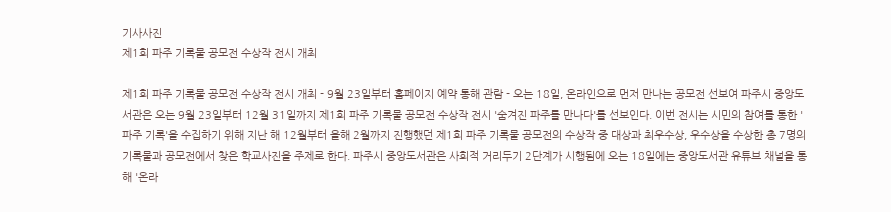기사사진
제1회 파주 기록물 공모전 수상작 전시 개최

제1회 파주 기록물 공모전 수상작 전시 개최 - 9월 23일부터 홈페이지 예약 통해 관람 - 오는 18일, 온라인으로 먼저 만나는 공모전 선보여 파주시 중앙도서관은 오는 9월 23일부터 12월 31일까지 제1회 파주 기록물 공모전 수상작 전시 '숨겨진 파주를 만나다'를 선보인다. 이번 전시는 시민의 참여를 통한 '파주 기록'을 수집하기 위해 지난 해 12월부터 올해 2월까지 진행했던 제1회 파주 기록물 공모전의 수상작 중 대상과 최우수상, 우수상을 수상한 총 7명의 기록물과 공모전에서 찾은 학교사진을 주제로 한다. 파주시 중앙도서관은 사회적 거리두기 2단계가 시행됨에 오는 18일에는 중앙도서관 유튜브 채널을 통해 '온라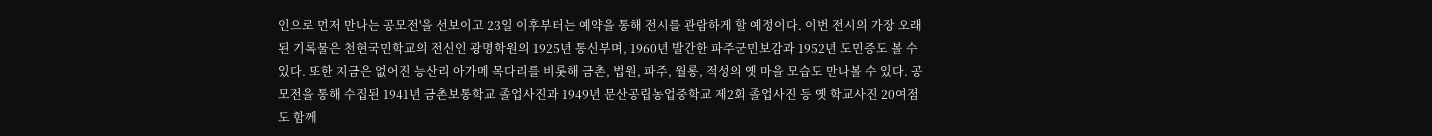인으로 먼저 만나는 공모전'을 선보이고 23일 이후부터는 예약을 통해 전시를 관람하게 할 예정이다. 이번 전시의 가장 오래된 기록물은 천현국민학교의 전신인 광명학원의 1925년 통신부며, 1960년 발간한 파주군민보감과 1952년 도민증도 볼 수 있다. 또한 지금은 없어진 능산리 아가메 목다리를 비롯해 금촌, 법원, 파주, 월롱, 적성의 옛 마을 모습도 만나볼 수 있다. 공모전을 통해 수집된 1941년 금촌보통학교 졸업사진과 1949년 문산공립농업중학교 제2회 졸업사진 등 옛 학교사진 20여점도 함께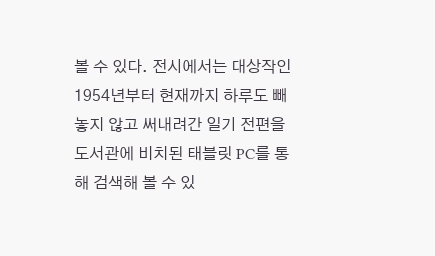볼 수 있다. 전시에서는 대상작인 1954년부터 현재까지 하루도 빼놓지 않고 써내려간 일기 전편을 도서관에 비치된 태블릿 PC를 통해 검색해 볼 수 있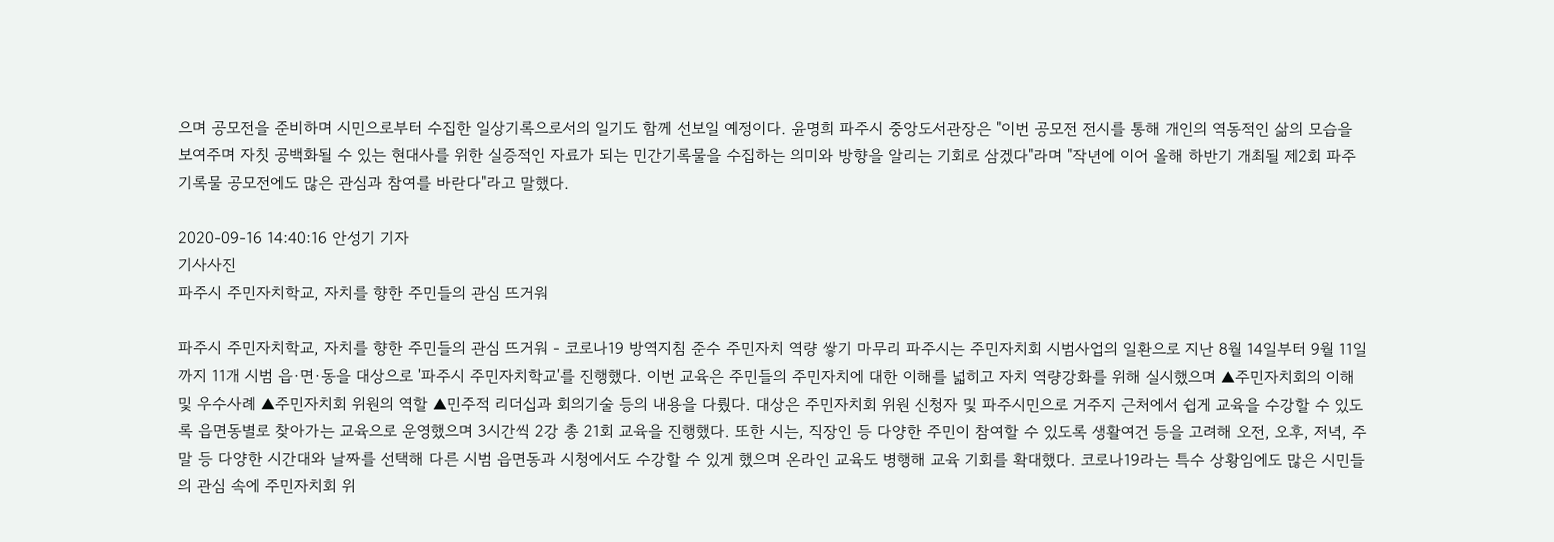으며 공모전을 준비하며 시민으로부터 수집한 일상기록으로서의 일기도 함께 선보일 예정이다. 윤명희 파주시 중앙도서관장은 "이번 공모전 전시를 통해 개인의 역동적인 삶의 모습을 보여주며 자칫 공백화될 수 있는 현대사를 위한 실증적인 자료가 되는 민간기록물을 수집하는 의미와 방향을 알리는 기회로 삼겠다"라며 "작년에 이어 올해 하반기 개최될 제2회 파주 기록물 공모전에도 많은 관심과 참여를 바란다"라고 말했다.

2020-09-16 14:40:16 안성기 기자
기사사진
파주시 주민자치학교, 자치를 향한 주민들의 관심 뜨거워

파주시 주민자치학교, 자치를 향한 주민들의 관심 뜨거워 - 코로나19 방역지침 준수 주민자치 역량 쌓기 마무리 파주시는 주민자치회 시범사업의 일환으로 지난 8월 14일부터 9월 11일까지 11개 시범 읍·면·동을 대상으로 '파주시 주민자치학교'를 진행했다. 이번 교육은 주민들의 주민자치에 대한 이해를 넓히고 자치 역량강화를 위해 실시했으며 ▲주민자치회의 이해 및 우수사례 ▲주민자치회 위원의 역할 ▲민주적 리더십과 회의기술 등의 내용을 다뤘다. 대상은 주민자치회 위원 신청자 및 파주시민으로 거주지 근처에서 쉽게 교육을 수강할 수 있도록 읍면동별로 찾아가는 교육으로 운영했으며 3시간씩 2강 총 21회 교육을 진행했다. 또한 시는, 직장인 등 다양한 주민이 참여할 수 있도록 생활여건 등을 고려해 오전, 오후, 저녁, 주말 등 다양한 시간대와 날짜를 선택해 다른 시범 읍면동과 시청에서도 수강할 수 있게 했으며 온라인 교육도 병행해 교육 기회를 확대했다. 코로나19라는 특수 상황임에도 많은 시민들의 관심 속에 주민자치회 위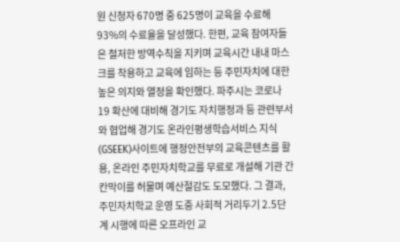원 신청자 670명 중 625명이 교육을 수료해 93%의 수료율을 달성했다. 한편, 교육 참여자들은 철저한 방역수칙을 지키며 교육시간 내내 마스크를 착용하고 교육에 임하는 등 주민자치에 대한 높은 의지와 열정을 확인했다. 파주시는 코로나19 확산에 대비해 경기도 자치행정과 등 관련부서와 협업해 경기도 온라인평생학습서비스 지식(GSEEK)사이트에 행정안전부의 교육콘텐츠를 활용, 온라인 주민자치학교를 무료로 개설해 기관 간 칸막이를 허물며 예산절감도 도모했다. 그 결과, 주민자치학교 운영 도중 사회적 거리두기 2.5단계 시행에 따른 오프라인 교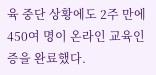육 중단 상황에도 2주 만에 450여 명이 온라인 교육인증을 완료했다.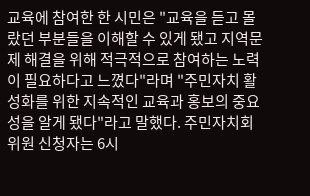교육에 참여한 한 시민은 "교육을 듣고 몰랐던 부분들을 이해할 수 있게 됐고 지역문제 해결을 위해 적극적으로 참여하는 노력이 필요하다고 느꼈다"라며 "주민자치 활성화를 위한 지속적인 교육과 홍보의 중요성을 알게 됐다"라고 말했다. 주민자치회 위원 신청자는 6시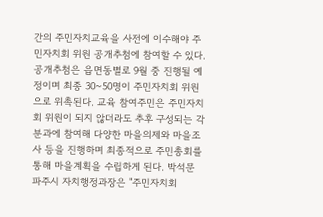간의 주민자치교육을 사전에 이수해야 주민자치회 위원 공개추첨에 참여할 수 있다. 공개추첨은 읍면동별로 9월 중 진행될 예정이며 최종 30~50명이 주민자치회 위원으로 위촉된다. 교육 참여주민은 주민자치회 위원이 되지 않더라도 추후 구성되는 각 분과에 참여해 다양한 마을의제와 마을조사 등을 진행하며 최종적으로 주민총회를 통해 마을계획을 수립하게 된다. 박석문 파주시 자치행정과장은 "주민자치회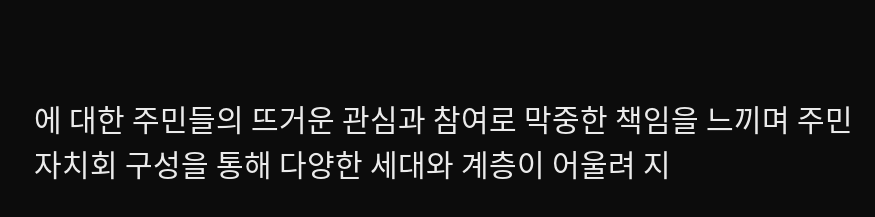에 대한 주민들의 뜨거운 관심과 참여로 막중한 책임을 느끼며 주민자치회 구성을 통해 다양한 세대와 계층이 어울려 지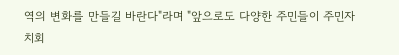역의 변화를 만들길 바란다"라며 "앞으로도 다양한 주민들이 주민자치회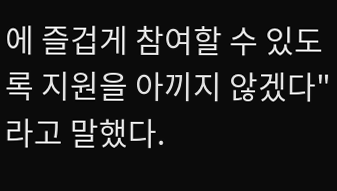에 즐겁게 참여할 수 있도록 지원을 아끼지 않겠다"라고 말했다.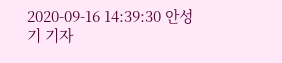2020-09-16 14:39:30 안성기 기자